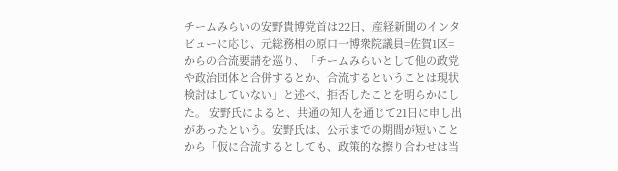チームみらいの安野貴博党首は22日、産経新聞のインタビューに応じ、元総務相の原口一博衆院議員=佐賀1区=からの合流要請を巡り、「チームみらいとして他の政党や政治団体と合併するとか、合流するということは現状検討はしていない」と述べ、拒否したことを明らかにした。 安野氏によると、共通の知人を通じて21日に申し出があったという。安野氏は、公示までの期間が短いことから「仮に合流するとしても、政策的な擦り合わせは当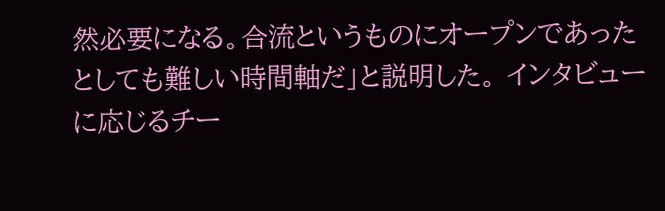然必要になる。合流というものにオープンであったとしても難しい時間軸だ」と説明した。 インタビューに応じるチー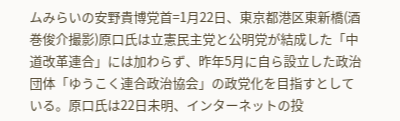ムみらいの安野貴博党首=1月22日、東京都港区東新橋(酒巻俊介撮影)原口氏は立憲民主党と公明党が結成した「中道改革連合」には加わらず、昨年5月に自ら設立した政治団体「ゆうこく連合政治協会」の政党化を目指すとしている。原口氏は22日未明、インターネットの投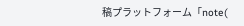稿プラットフォーム「note(